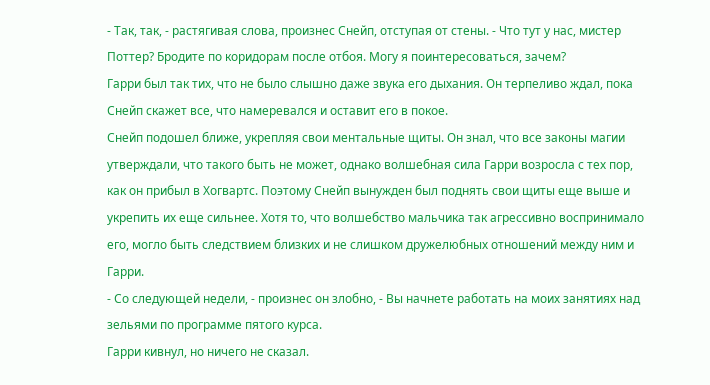- Так, так, - растягивая слова, произнес Снейп, отступая от стены. - Что тут у нас, мистер Поттер? Бродите по коридорам после отбоя. Могу я поинтересоваться, зачем?
Гарри был так тих, что не было слышно даже звука его дыхания. Он терпеливо ждал, пока Снейп скажет все, что намеревался и оставит его в покое.
Снейп подошел ближе, укрепляя свои ментальные щиты. Он знал, что все законы магии утверждали, что такого быть не может, однако волшебная сила Гарри возросла с тех пор, как он прибыл в Хогвартс. Поэтому Снейп вынужден был поднять свои щиты еще выше и укрепить их еще сильнее. Хотя то, что волшебство мальчика так агрессивно воспринимало его, могло быть следствием близких и не слишком дружелюбных отношений между ним и Гарри.
- Со следующей недели, - произнес он злобно, - Вы начнете работать на моих занятиях над зельями по программе пятого курса.
Гарри кивнул, но ничего не сказал.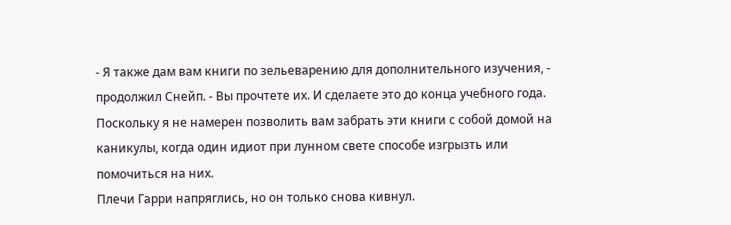- Я также дам вам книги по зельеварению для дополнительного изучения, - продолжил Снейп. - Вы прочтете их. И сделаете это до конца учебного года. Поскольку я не намерен позволить вам забрать эти книги с собой домой на каникулы, когда один идиот при лунном свете способе изгрызть или помочиться на них.
Плечи Гарри напряглись, но он только снова кивнул.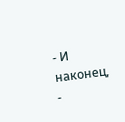- И наконец, -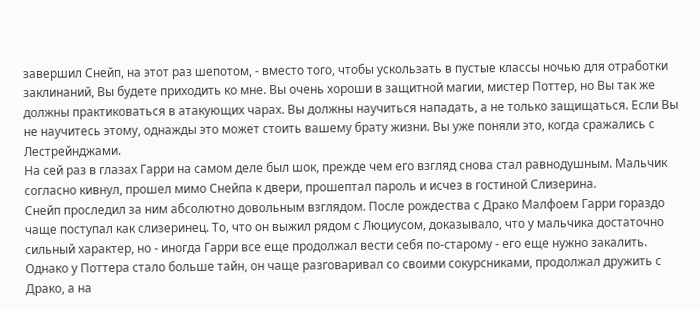завершил Снейп, на этот раз шепотом, - вместо того, чтобы ускользать в пустые классы ночью для отработки заклинаний, Вы будете приходить ко мне. Вы очень хороши в защитной магии, мистер Поттер, но Вы так же должны практиковаться в атакующих чарах. Вы должны научиться нападать, а не только защищаться. Если Вы не научитесь этому, однажды это может стоить вашему брату жизни. Вы уже поняли это, когда сражались с Лестрейнджами.
На сей раз в глазах Гарри на самом деле был шок, прежде чем его взгляд снова стал равнодушным. Мальчик согласно кивнул, прошел мимо Снейпа к двери, прошептал пароль и исчез в гостиной Слизерина.
Снейп проследил за ним абсолютно довольным взглядом. После рождества с Драко Малфоем Гарри гораздо чаще поступал как слизеринец. То, что он выжил рядом с Люциусом, доказывало, что у мальчика достаточно сильный характер, но - иногда Гарри все еще продолжал вести себя по-старому - его еще нужно закалить. Однако у Поттера стало больше тайн, он чаще разговаривал со своими сокурсниками, продолжал дружить с Драко, а на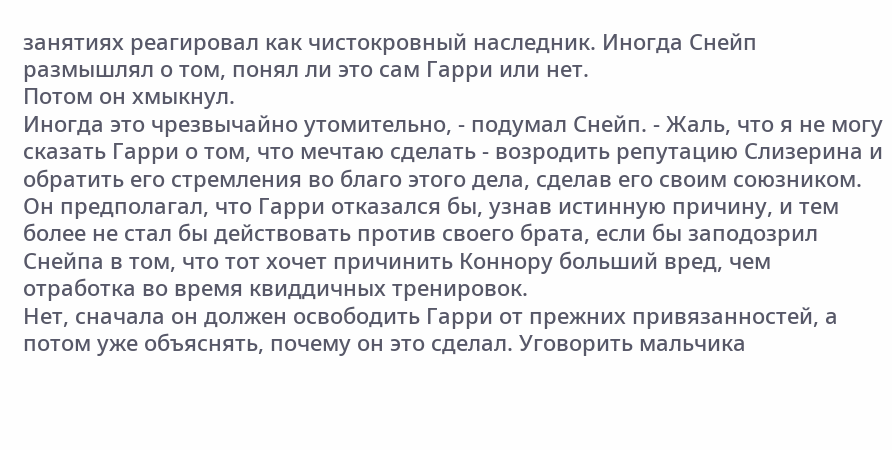занятиях реагировал как чистокровный наследник. Иногда Снейп размышлял о том, понял ли это сам Гарри или нет.
Потом он хмыкнул.
Иногда это чрезвычайно утомительно, - подумал Снейп. - Жаль, что я не могу сказать Гарри о том, что мечтаю сделать - возродить репутацию Слизерина и обратить его стремления во благо этого дела, сделав его своим союзником.
Он предполагал, что Гарри отказался бы, узнав истинную причину, и тем более не стал бы действовать против своего брата, если бы заподозрил Снейпа в том, что тот хочет причинить Коннору больший вред, чем отработка во время квиддичных тренировок.
Нет, сначала он должен освободить Гарри от прежних привязанностей, а потом уже объяснять, почему он это сделал. Уговорить мальчика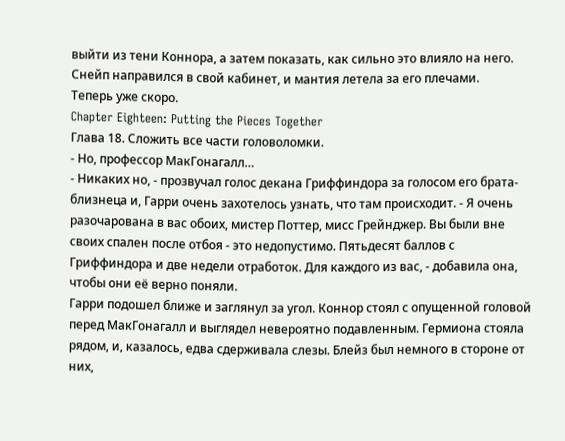выйти из тени Коннора, а затем показать, как сильно это влияло на него.
Снейп направился в свой кабинет, и мантия летела за его плечами.
Теперь уже скоро.
Chapter Eighteen: Putting the Pieces Together
Глава 18. Сложить все части головоломки.
- Но, профессор МакГонагалл…
- Никаких но, - прозвучал голос декана Гриффиндора за голосом его брата-близнеца и, Гарри очень захотелось узнать, что там происходит. - Я очень разочарована в вас обоих, мистер Поттер, мисс Грейнджер. Вы были вне своих спален после отбоя - это недопустимо. Пятьдесят баллов с Гриффиндора и две недели отработок. Для каждого из вас, - добавила она, чтобы они её верно поняли.
Гарри подошел ближе и заглянул за угол. Коннор стоял с опущенной головой перед МакГонагалл и выглядел невероятно подавленным. Гермиона стояла рядом, и, казалось, едва сдерживала слезы. Блейз был немного в стороне от них,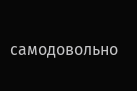самодовольно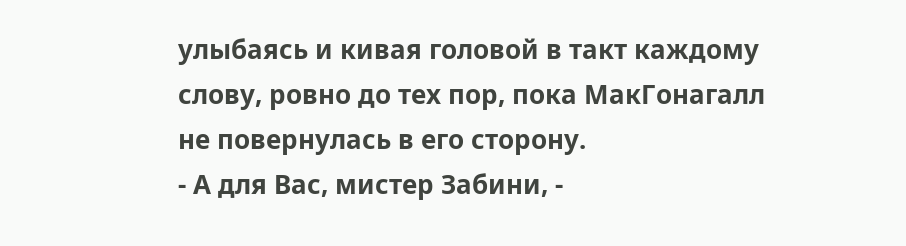улыбаясь и кивая головой в такт каждому слову, ровно до тех пор, пока МакГонагалл не повернулась в его сторону.
- А для Вас, мистер Забини, -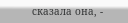сказала она, -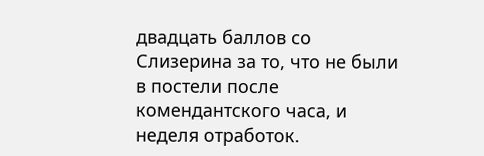двадцать баллов со Слизерина за то, что не были в постели после комендантского часа, и неделя отработок.